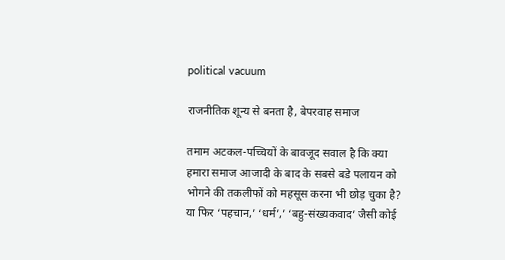political vacuum

राजनीतिक शून्‍य से बनता है, बेपरवाह समाज

तमाम अटकल-पच्चियों के बावजूद सवाल है कि क्‍या हमारा समाज आजादी के बाद के सबसे बडे पलायन को भोगने की तकलीफों को महसूस करना भी छोड़ चुका है? या फिर ‘पहचान,’ ‘धर्म’,’ ‘बहु-संख्‍यकवाद’ जैसी कोई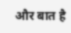और बात है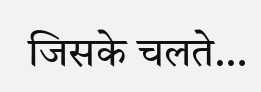जिसके चलते…